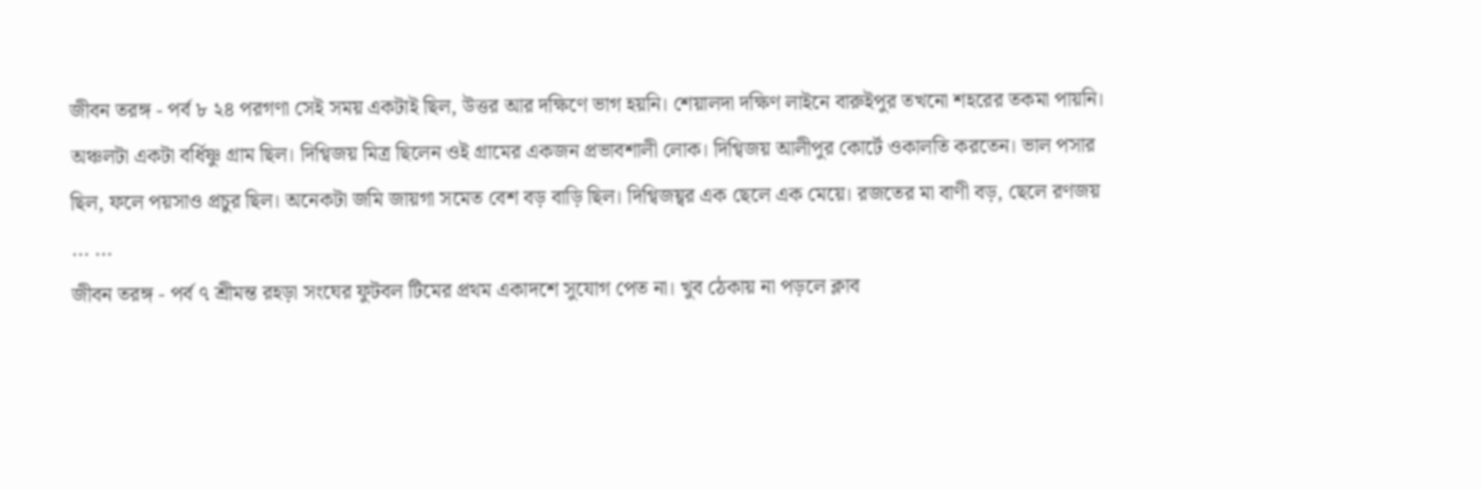জীবন তরঙ্গ - পর্ব ৮ ২৪ পরগণা সেই সময় একটাই ছিল, উত্তর আর দক্ষিণে ভাগ হয়নি। শেয়ালদা দক্ষিণ লাইনে বারুইপুর তখনো শহরের তকমা পায়নি। অঞ্চলটা একটা বর্ধিষ্ণু গ্রাম ছিল। দিগ্বিজয় মিত্র ছিলেন ওই গ্রামের একজন প্রভাবশালী লোক। দিগ্বিজয় আলীপুর কোর্টে ওকালতি করতেন। ভাল পসার ছিল, ফলে পয়সাও প্রচুর ছিল। অনেকটা জমি জায়গা সমেত বেশ বড় বাড়ি ছিল। দিগ্বিজয়্বর এক ছেলে এক মেয়ে। রজতের মা বাণী বড়, ছেলে রণজয় ... ...
জীবন তরঙ্গ - পর্ব ৭ শ্রীমন্ত রহড়া সংঘের ফুটবল টিমের প্রথম একাদশে সুযোগ পেত না। খুব ঠেকায় না পড়লে ক্লাব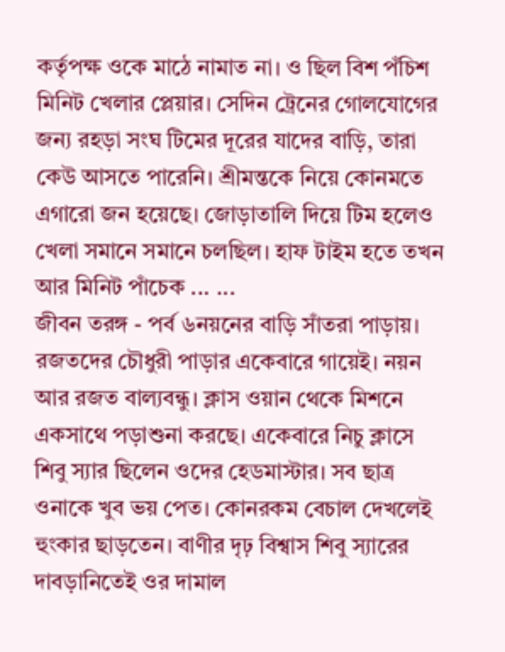কর্তৃপক্ষ ওকে মাঠে নামাত না। ও ছিল বিশ পঁচিশ মিনিট খেলার প্লেয়ার। সেদিন ট্রেনের গোলযোগের জন্য রহড়া সংঘ টিমের দূরের যাদের বাড়ি, তারা কেউ আসতে পারেনি। শ্রীমন্তকে নিয়ে কোনমতে এগারো জন হয়েছে। জোড়াতালি দিয়ে টিম হলেও খেলা সমানে সমানে চলছিল। হাফ টাইম হতে তখন আর মিনিট পাঁচেক ... ...
জীবন তরঙ্গ - পর্ব ৬নয়নের বাড়ি সাঁতরা পাড়ায়। রজতদের চৌধুরী পাড়ার একেবারে গায়েই। নয়ন আর রজত বাল্যবন্ধু। ক্লাস ওয়ান থেকে মিশনে একসাথে পড়াশুনা করছে। একেবারে নিচু ক্লাসে শিবু স্যার ছিলেন ওদের হেডমাস্টার। সব ছাত্র ওনাকে খুব ভয় পেত। কোনরকম বেচাল দেখলেই হুংকার ছাড়তেন। বাণীর দৃঢ় বিশ্বাস শিবু স্যারের দাবড়ানিতেই ওর দামাল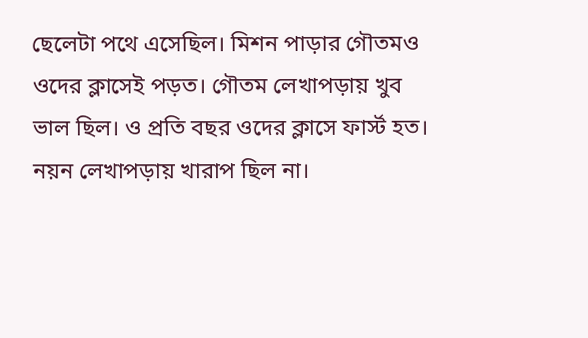ছেলেটা পথে এসেছিল। মিশন পাড়ার গৌতমও ওদের ক্লাসেই পড়ত। গৌতম লেখাপড়ায় খুব ভাল ছিল। ও প্রতি বছর ওদের ক্লাসে ফার্স্ট হত। নয়ন লেখাপড়ায় খারাপ ছিল না।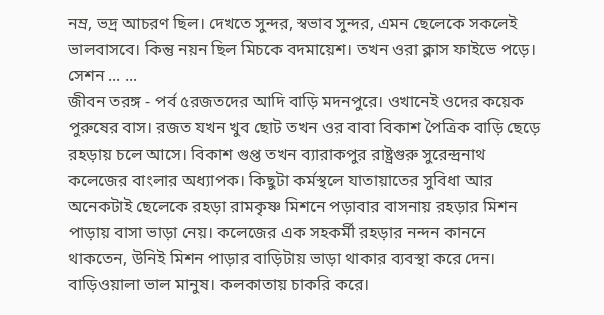নম্র, ভদ্র আচরণ ছিল। দেখতে সুন্দর, স্বভাব সুন্দর, এমন ছেলেকে সকলেই ভালবাসবে। কিন্তু নয়ন ছিল মিচকে বদমায়েশ। তখন ওরা ক্লাস ফাইভে পড়ে। সেশন ... ...
জীবন তরঙ্গ - পর্ব ৫রজতদের আদি বাড়ি মদনপুরে। ওখানেই ওদের কয়েক পুরুষের বাস। রজত যখন খুব ছোট তখন ওর বাবা বিকাশ পৈত্রিক বাড়ি ছেড়ে রহড়ায় চলে আসে। বিকাশ গুপ্ত তখন ব্যারাকপুর রাষ্ট্রগুরু সুরেন্দ্রনাথ কলেজের বাংলার অধ্যাপক। কিছুটা কর্মস্থলে যাতায়াতের সুবিধা আর অনেকটাই ছেলেকে রহড়া রামকৃষ্ণ মিশনে পড়াবার বাসনায় রহড়ার মিশন পাড়ায় বাসা ভাড়া নেয়। কলেজের এক সহকর্মী রহড়ার নন্দন কাননে থাকতেন, উনিই মিশন পাড়ার বাড়িটায় ভাড়া থাকার ব্যবস্থা করে দেন। বাড়িওয়ালা ভাল মানুষ। কলকাতায় চাকরি করে।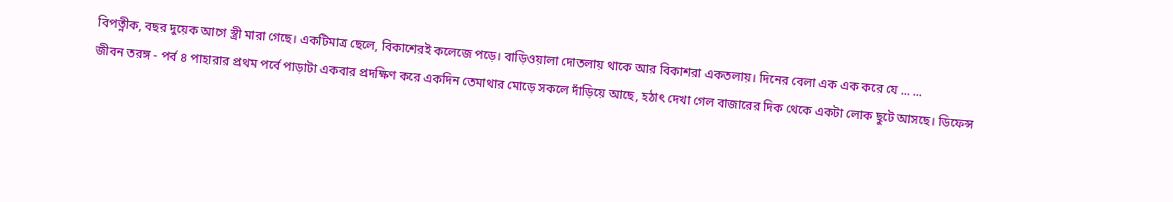বিপত্নীক, বছর দুয়েক আগে স্ত্রী মারা গেছে। একটিমাত্র ছেলে, বিকাশেরই কলেজে পড়ে। বাড়িওয়ালা দোতলায় থাকে আর বিকাশরা একতলায়। দিনের বেলা এক এক করে যে ... ...
জীবন তরঙ্গ - পর্ব ৪ পাহারার প্রথম পর্বে পাড়াটা একবার প্রদক্ষিণ করে একদিন তেমাথার মোড়ে সকলে দাঁড়িয়ে আছে, হঠাৎ দেখা গেল বাজারের দিক থেকে একটা লোক ছুটে আসছে। ডিফেন্স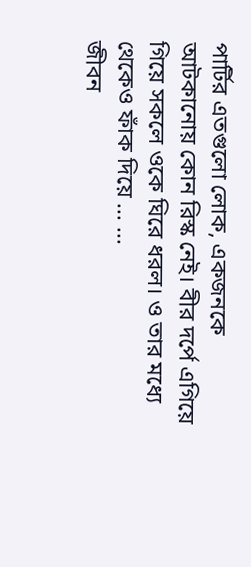পার্টির এতগুলো লোক, একজনকে আটকানোয় কোন রিস্ক নেই। বীর দর্পে এগিয়ে গিয়ে সকলে ওকে ঘিরে ধরল। ও তার মধ্যে থেকেও ফাঁক দিয়ে ... ...
জীবন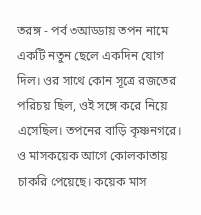তরঙ্গ - পর্ব ৩আড্ডায় তপন নামে একটি নতুন ছেলে একদিন যোগ দিল। ওর সাথে কোন সূত্রে রজতের পরিচয় ছিল, ওই সঙ্গে করে নিয়ে এসেছিল। তপনের বাড়ি কৃষ্ণনগরে। ও মাসকয়েক আগে কোলকাতায় চাকরি পেয়েছে। কয়েক মাস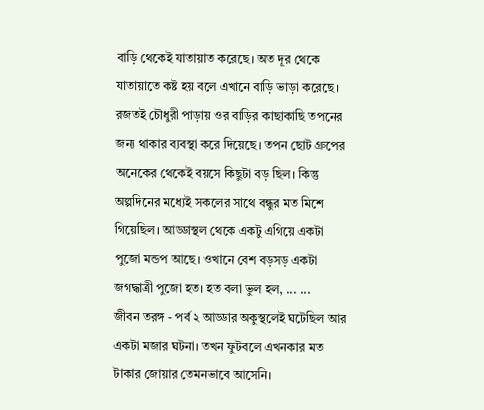বাড়ি থেকেই যাতায়াত করেছে। অত দূর থেকে যাতায়াতে কষ্ট হয় বলে এখানে বাড়ি ভাড়া করেছে। রজতই চৌধুরী পাড়ায় ওর বাড়ির কাছাকাছি তপনের জন্য থাকার ব্যবস্থা করে দিয়েছে। তপন ছোট গ্রুপের অনেকের থেকেই বয়সে কিছুটা বড় ছিল। কিন্তু অল্পদিনের মধ্যেই সকলের সাথে বন্ধুর মত মিশে গিয়েছিল। আড্ডাস্থল থেকে একটু এগিয়ে একটা পুজো মন্ডপ আছে। ওখানে বেশ বড়সড় একটা জগদ্ধাত্রী পুজো হত। হত বলা ভুল হল, ... ...
জীবন তরঙ্গ - পর্ব ২ আড্ডার অকুস্থলেই ঘটেছিল আর একটা মজার ঘটনা। তখন ফুটবলে এখনকার মত টাকার জোয়ার তেমনভাবে আসেনি।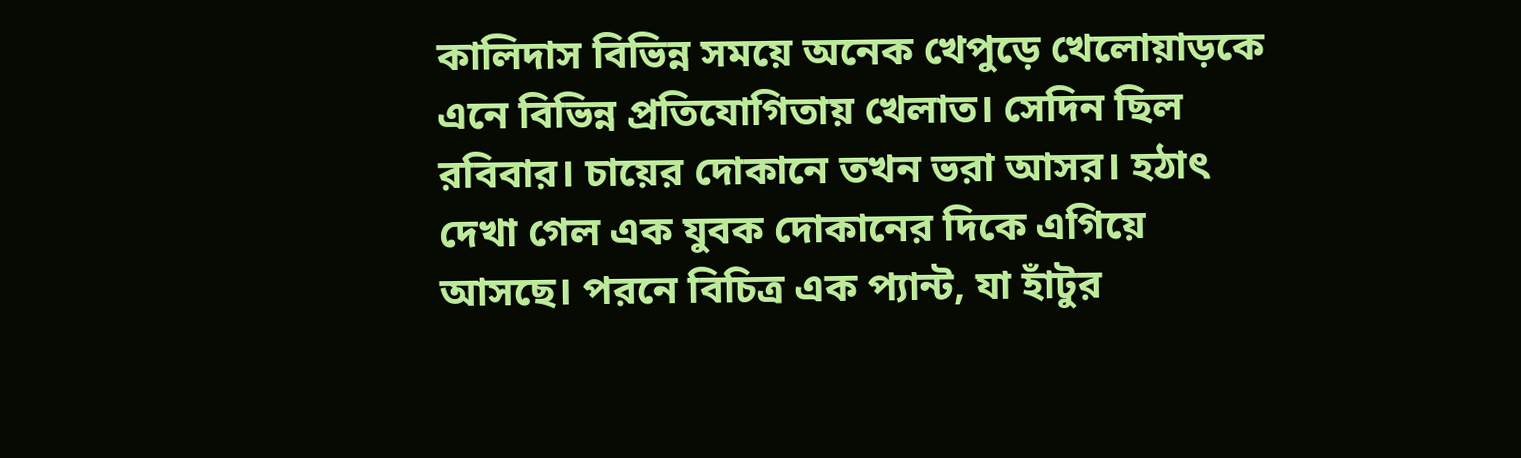কালিদাস বিভিন্ন সময়ে অনেক খেপুড়ে খেলোয়াড়কে এনে বিভিন্ন প্রতিযোগিতায় খেলাত। সেদিন ছিল রবিবার। চায়ের দোকানে তখন ভরা আসর। হঠাৎ দেখা গেল এক যুবক দোকানের দিকে এগিয়ে আসছে। পরনে বিচিত্র এক প্যান্ট, যা হাঁটুর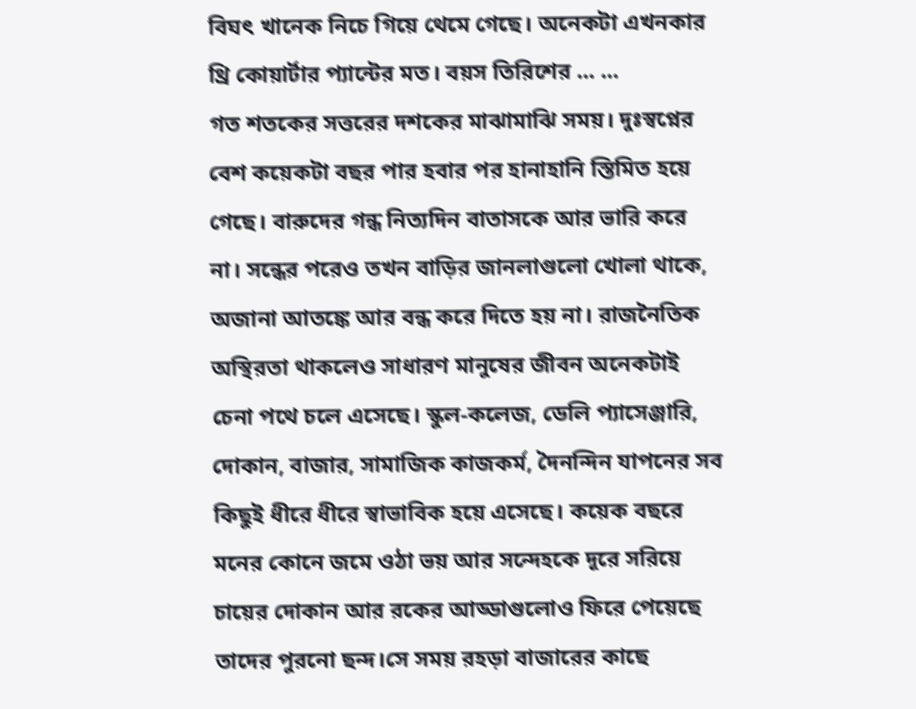বিঘৎ খানেক নিচে গিয়ে থেমে গেছে। অনেকটা এখনকার থ্রি কোয়ার্টার প্যান্টের মত। বয়স তিরিশের ... ...
গত শতকের সত্তরের দশকের মাঝামাঝি সময়। দুঃস্বপ্নের বেশ কয়েকটা বছর পার হবার পর হানাহানি স্তিমিত হয়ে গেছে। বারুদের গন্ধ নিত্যদিন বাতাসকে আর ভারি করে না। সন্ধের পরেও তখন বাড়ির জানলাগুলো খোলা থাকে, অজানা আতঙ্কে আর বন্ধ করে দিতে হয় না। রাজনৈতিক অস্থিরতা থাকলেও সাধারণ মানুষের জীবন অনেকটাই চেনা পথে চলে এসেছে। স্কুল-কলেজ, ডেলি প্যাসেঞ্জারি, দোকান, বাজার, সামাজিক কাজকর্ম, দৈনন্দিন যাপনের সব কিছুই ধীরে ধীরে স্বাভাবিক হয়ে এসেছে। কয়েক বছরে মনের কোনে জমে ওঠা ভয় আর সন্দেহকে দূরে সরিয়ে চায়ের দোকান আর রকের আড্ডাগুলোও ফিরে পেয়েছে তাদের পুরনো ছন্দ।সে সময় রহড়া বাজারের কাছে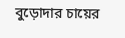বুড়োদার চায়ের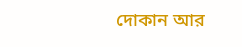দোকান আর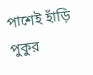পাশেই হাঁড়ি পুকুর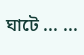ঘাটে ... ...